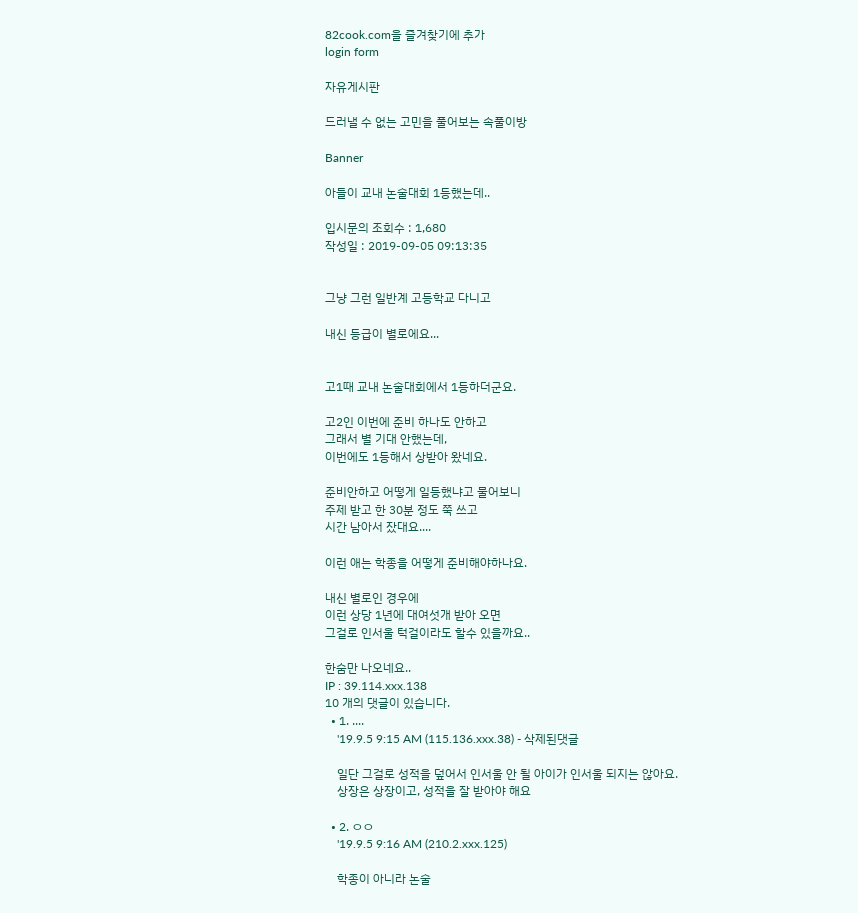82cook.com을 즐겨찾기에 추가
login form

자유게시판

드러낼 수 없는 고민을 풀어보는 속풀이방

Banner

아들이 교내 논술대회 1등했는데..

입시문의 조회수 : 1,680
작성일 : 2019-09-05 09:13:35


그냥 그런 일반계 고등학교 다니고

내신 등급이 별로에요...


고1때 교내 논술대회에서 1등하더군요.

고2인 이번에 준비 하나도 안하고
그래서 별 기대 안했는데,
이번에도 1등해서 상받아 왔네요.

준비안하고 어떻게 일등했냐고 물어보니
주제 받고 한 30분 정도 쭉 쓰고
시간 남아서 잤대요....

이런 애는 학종을 어떻게 준비해야하나요.

내신 별로인 경우에
이런 상당 1년에 대여섯개 받아 오면
그걸로 인서울 턱걸이라도 할수 있을까요..

한숨만 나오네요..
IP : 39.114.xxx.138
10 개의 댓글이 있습니다.
  • 1. ....
    '19.9.5 9:15 AM (115.136.xxx.38) - 삭제된댓글

    일단 그걸로 성적을 덮어서 인서울 안 될 아이가 인서울 되지는 않아요.
    상장은 상장이고, 성적을 잘 받아야 해요

  • 2. ㅇㅇ
    '19.9.5 9:16 AM (210.2.xxx.125)

    학종이 아니라 논술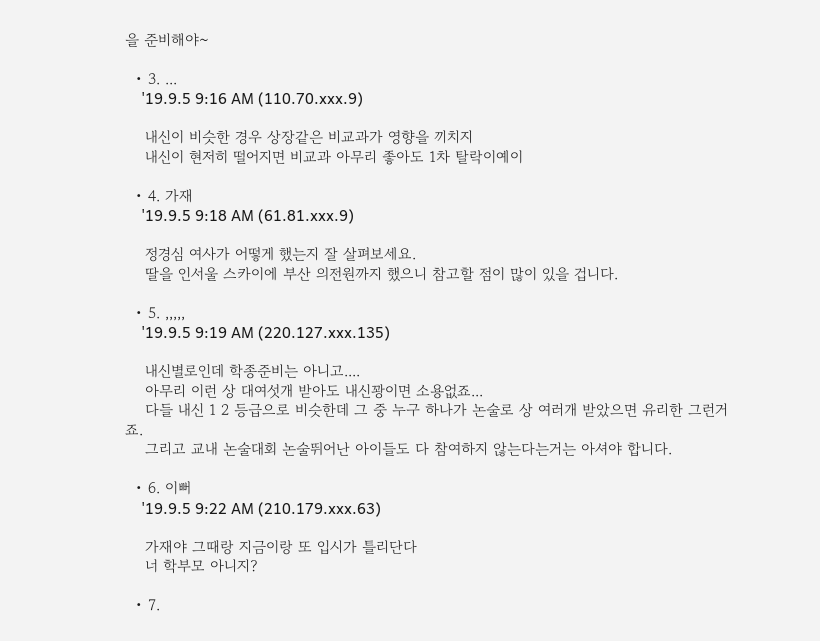을 준비해야~

  • 3. ...
    '19.9.5 9:16 AM (110.70.xxx.9)

    내신이 비슷한 경우 상장같은 비교과가 영향을 끼치지
    내신이 현저히 떨어지면 비교과 아무리 좋아도 1차 탈락이예이

  • 4. 가재
    '19.9.5 9:18 AM (61.81.xxx.9)

    정경심 여사가 어떻게 했는지 잘 살펴보세요.
    딸을 인서울 스카이에 부산 의전원까지 했으니 참고할 점이 많이 있을 겁니다.

  • 5. ,,,,,
    '19.9.5 9:19 AM (220.127.xxx.135)

    내신별로인데 학종준비는 아니고....
    아무리 이런 상 대여섯개 받아도 내신꽝이면 소용없죠...
    다들 내신 1 2 등급으로 비슷한데 그 중 누구 하나가 논술로 상 여러개 받았으면 유리한 그런거죠.
    그리고 교내 논술대회 논술뛰어난 아이들도 다 참여하지 않는다는거는 아셔야 합니다.

  • 6. 이뻐
    '19.9.5 9:22 AM (210.179.xxx.63)

    가재야 그때랑 지금이랑 또 입시가 틀리단다
    너 학부모 아니지?

  • 7.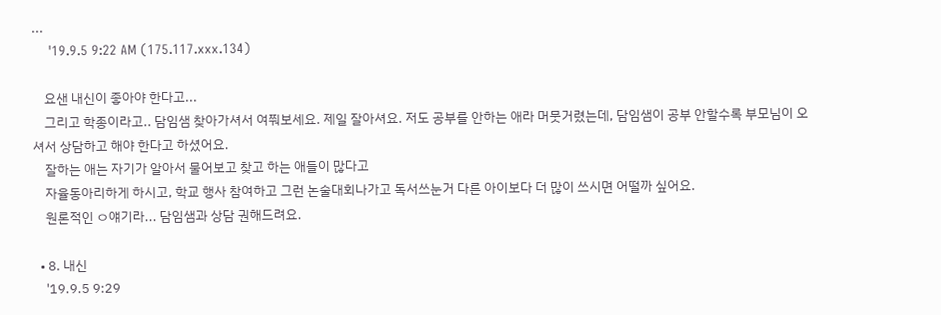...
    '19.9.5 9:22 AM (175.117.xxx.134)

    요샌 내신이 좋아야 한다고...
    그리고 학종이라고.. 담임샘 찾아가셔서 여쭤보세요. 제일 잘아셔요. 저도 공부를 안하는 애라 머뭇거렸는데, 담임샘이 공부 안할수록 부모님이 오셔서 상담하고 해야 한다고 하셨어요.
    잘하는 애는 자기가 알아서 물어보고 찾고 하는 애들이 많다고
    자율동아리하게 하시고, 학교 행사 참여하고 그런 논술대회나가고 독서쓰눈거 다른 아이보다 더 많이 쓰시면 어떨까 싶어요.
    원론적인 ㅇ얘기라... 담임샘과 상담 권해드려요.

  • 8. 내신
    '19.9.5 9:29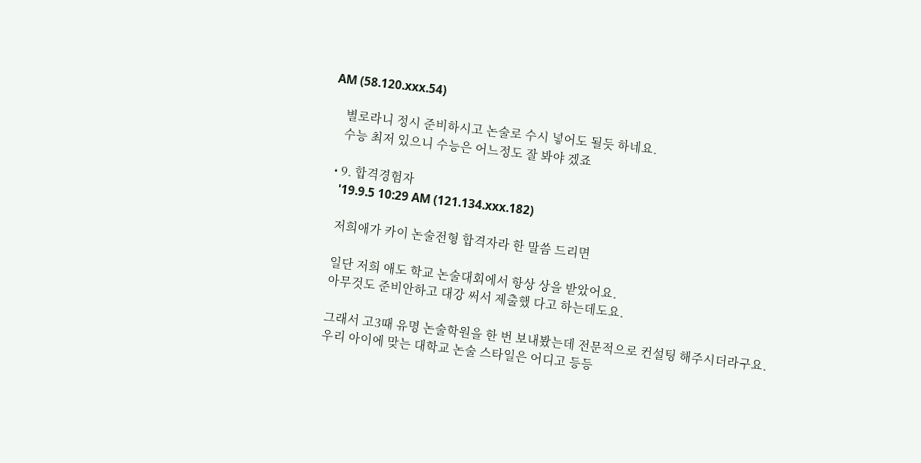AM (58.120.xxx.54)

    별로라니 정시 준비하시고 논술로 수시 넣어도 될듯 하네요.
    수능 최저 있으니 수능은 어느정도 잘 봐야 겠죠

  • 9. 합격경험자
    '19.9.5 10:29 AM (121.134.xxx.182)

    저희애가 카이 논술전형 합격자라 한 말씀 드리면

    일단 저희 애도 학교 논술대회에서 항상 상을 받았어요.
    아무것도 준비안하고 대강 써서 제출했 다고 하는데도요.

    그래서 고3때 유명 논술학원을 한 번 보내봤는데 전문적으로 컨설팅 해주시더라구요.
    우리 아이에 맞는 대학교 논술 스타일은 어디고 등등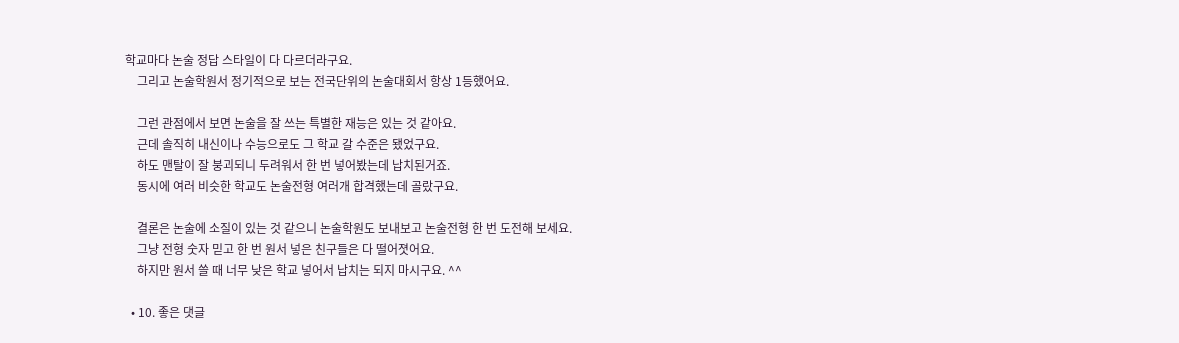학교마다 논술 정답 스타일이 다 다르더라구요.
    그리고 논술학원서 정기적으로 보는 전국단위의 논술대회서 항상 1등했어요.

    그런 관점에서 보면 논술을 잘 쓰는 특별한 재능은 있는 것 같아요.
    근데 솔직히 내신이나 수능으로도 그 학교 갈 수준은 됐었구요.
    하도 맨탈이 잘 붕괴되니 두려워서 한 번 넣어봤는데 납치된거죠.
    동시에 여러 비슷한 학교도 논술전형 여러개 합격했는데 골랐구요.

    결론은 논술에 소질이 있는 것 같으니 논술학원도 보내보고 논술전형 한 번 도전해 보세요.
    그냥 전형 숫자 믿고 한 번 원서 넣은 친구들은 다 떨어졋어요.
    하지만 원서 쓸 때 너무 낮은 학교 넣어서 납치는 되지 마시구요. ^^

  • 10. 좋은 댓글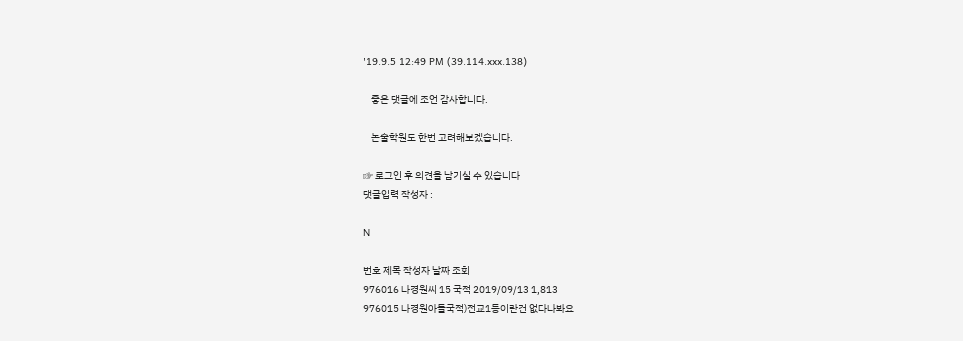'19.9.5 12:49 PM (39.114.xxx.138)

    좋은 댓글에 조언 감사합니다.

    논술학원도 한번 고려해보겠습니다.

☞ 로그인 후 의견을 남기실 수 있습니다
댓글입력 작성자 :

N

번호 제목 작성자 날짜 조회
976016 나경원씨 15 국적 2019/09/13 1,813
976015 나경원아들국적)전교1등이란건 없다나봐요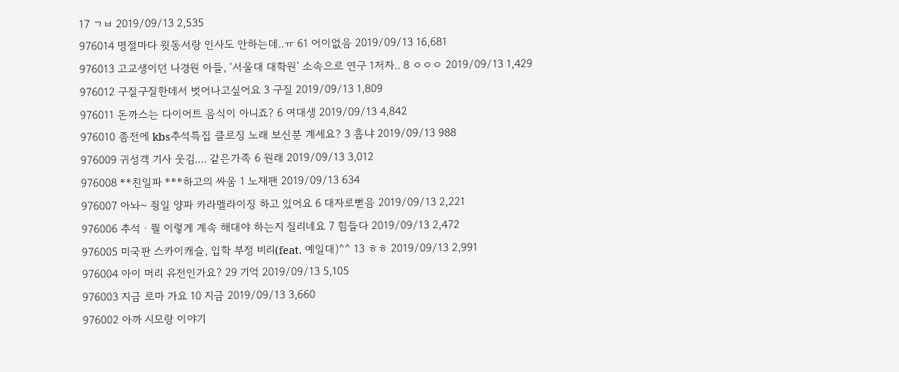17 ㄱㅂ 2019/09/13 2,535
976014 명절마다 윗동서랑 인사도 안하는데..ㅠ 61 어이없음 2019/09/13 16,681
976013 고교생이던 나경원 아들, ‘서울대 대학원’ 소속으로 연구 1저자.. 8 ㅇㅇㅇ 2019/09/13 1,429
976012 구질구질한데서 벗어나고싶어요 3 구질 2019/09/13 1,809
976011 돈까스는 다이어트 음식이 아니죠? 6 여대생 2019/09/13 4,842
976010 좀전에 kbs추석특집 클로징 노래 보신분 계세요? 3 흠냐 2019/09/13 988
976009 귀성객 기사 웃김.... 같은가족 6 원래 2019/09/13 3,012
976008 **친일파 ***하고의 싸움 1 노재팬 2019/09/13 634
976007 아놔~ 죙일 양파 카라멜라이징 하고 있어요 6 대자로뻗음 2019/09/13 2,221
976006 추석ㆍ뭘 이렇게 계속 해대야 하는지 질리네요 7 힘들다 2019/09/13 2,472
976005 미국판 스카이캐슬, 입학 부정 비리(feat. 예일대)^^ 13 ㅎㅎ 2019/09/13 2,991
976004 아이 머리 유전인가요? 29 기억 2019/09/13 5,105
976003 지금 로마 가요 10 지금 2019/09/13 3,660
976002 아까 시모랑 이야기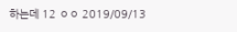하는데 12 ㅇㅇ 2019/09/13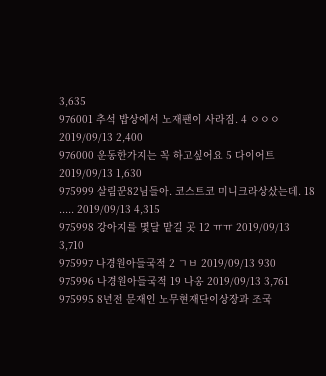3,635
976001 추석 밥상에서 노재팬이 사라짐. 4 ㅇㅇㅇ 2019/09/13 2,400
976000 운동한가지는 꼭 하고싶어요 5 다이어트 2019/09/13 1,630
975999 살림꾼82님들아. 코스트코 미니크라상샀는데. 18 ..... 2019/09/13 4,315
975998 강아지를 몇달 맡길 곳 12 ㅠㅠ 2019/09/13 3,710
975997 나경원아들국적 2 ㄱㅂ 2019/09/13 930
975996 나경원아들국적 19 나옹 2019/09/13 3,761
975995 8년전 문재인 노무현재단이상장과 조국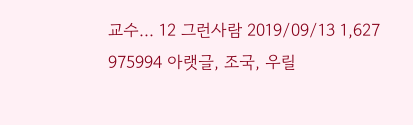교수... 12 그런사람 2019/09/13 1,627
975994 아랫글, 조국, 우릴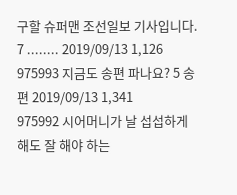구할 슈퍼맨 조선일보 기사입니다. 7 ........ 2019/09/13 1,126
975993 지금도 송편 파나요? 5 송편 2019/09/13 1,341
975992 시어머니가 날 섭섭하게 해도 잘 해야 하는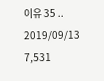이유 35 .. 2019/09/13 7,531